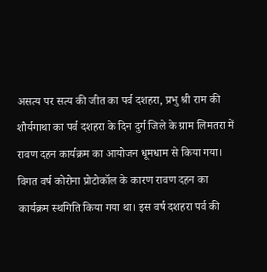असत्य पर सत्य की जीत का पर्व दशहरा, प्रभु श्री राम की शौर्यगाथा का पर्व दशहरा के दिन दुर्ग जिले के ग्राम लिमतरा में रावण दहन कार्यक्रम का आयोजन धूमधाम से किया गया। विगत वर्ष कोरोना प्रोटोकॉल के कारण रावण दहन का कार्यक्रम स्थगिति किया गया था। इस वर्ष दशहरा पर्व की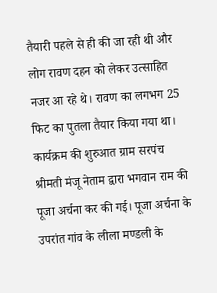तैयारी पहले से ही की जा रही थी और लोग रावण दहन को लेकर उत्साहित नजर आ रहे थे। रावण का लगभग 25 फिट का पुतला तैयार किया गया था। कार्यक्रम की शुरुआत ग्राम सरपंच श्रीमती मंजू नेताम द्वारा भगवान राम की पूजा अर्चना कर की गई। पूजा अर्चना के उपरांत गांव के लीला मण्डली के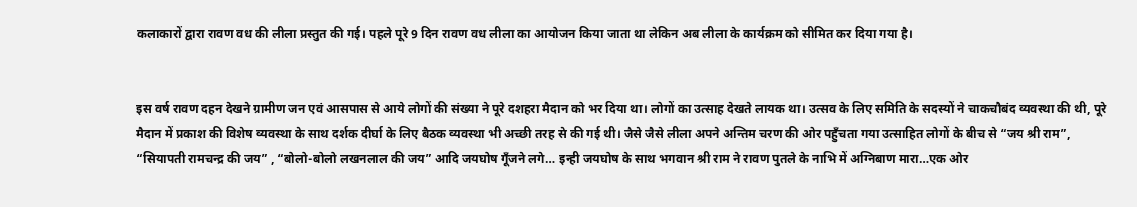कलाकारों द्वारा रावण वध की लीला प्रस्तुत की गई। पहले पूरे 9 दिन रावण वध लीला का आयोजन किया जाता था लेकिन अब लीला के कार्यक्रम को सीमित कर दिया गया है।


इस वर्ष रावण दहन देखने ग्रामीण जन एवं आसपास से आये लोगों की संख्या ने पूरे दशहरा मैदान को भर दिया था। लोगों का उत्साह देखते लायक था। उत्सव के लिए समिति के सदस्यों ने चाकचौबंद व्यवस्था की थी, पूरे मैदान में प्रकाश की विशेष व्यवस्था के साथ दर्शक दीर्घा के लिए बैठक व्यवस्था भी अच्छी तरह से की गई थी। जैसे जैसे लीला अपने अन्तिम चरण की ओर पहुँचता गया उत्साहित लोगों के बीच से “जय श्री राम”, “सियापती रामचन्द्र की जय” , “बोलो-बोलो लखनलाल की जय” आदि जयघोष गूँजने लगे… इन्ही जयघोष के साथ भगवान श्री राम ने रावण पुतले के नाभि में अग्निबाण मारा…एक ओर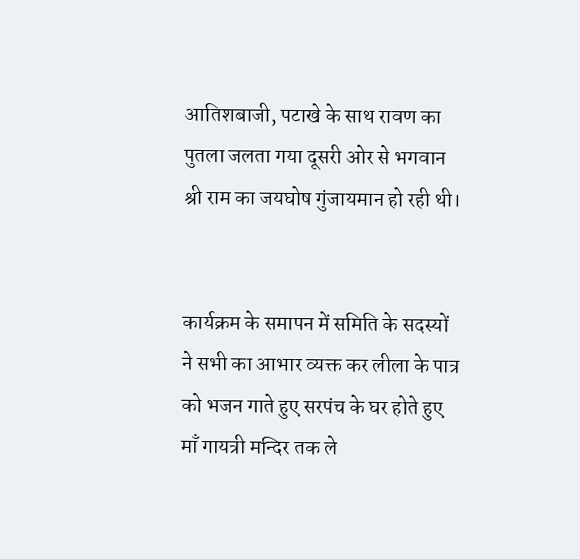आतिशबाजी, पटाखे के साथ रावण का पुतला जलता गया दूसरी ओर से भगवान श्री राम का जयघोष गुंजायमान हो रही थी।


कार्यक्रम के समापन में समिति के सदस्यों ने सभी का आभार व्यक्त कर लीला के पात्र को भजन गाते हुए सरपंच के घर होते हुए माँ गायत्री मन्दिर तक ले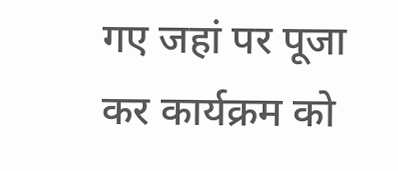गए जहां पर पूजा कर कार्यक्रम को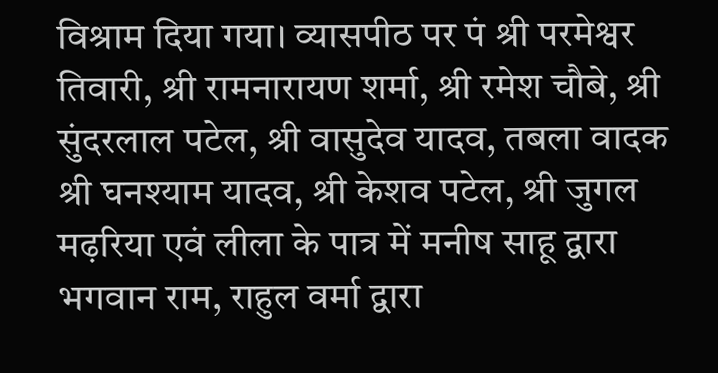विश्राम दिया गया। व्यासपीठ पर पं श्री परमेश्वर तिवारी, श्री रामनारायण शर्मा, श्री रमेश चौबे, श्री सुंदरलाल पटेल, श्री वासुदेव यादव, तबला वादक श्री घनश्याम यादव, श्री केशव पटेल, श्री जुगल मढ़रिया एवं लीला के पात्र में मनीष साहू द्वारा भगवान राम, राहुल वर्मा द्वारा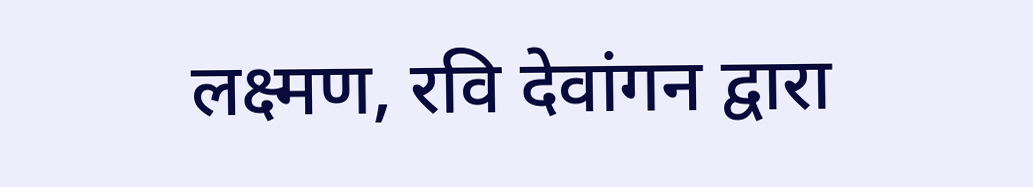लक्ष्मण, रवि देवांगन द्वारा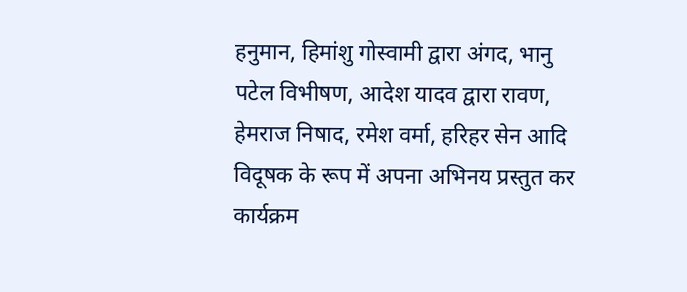हनुमान, हिमांशु गोस्वामी द्वारा अंगद, भानु पटेल विभीषण, आदेश यादव द्वारा रावण, हेमराज निषाद, रमेश वर्मा, हरिहर सेन आदि विदूषक के रूप में अपना अभिनय प्रस्तुत कर कार्यक्रम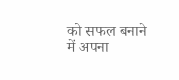को सफल बनाने में अपना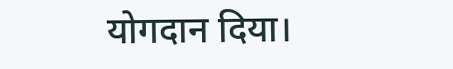योगदान दिया।